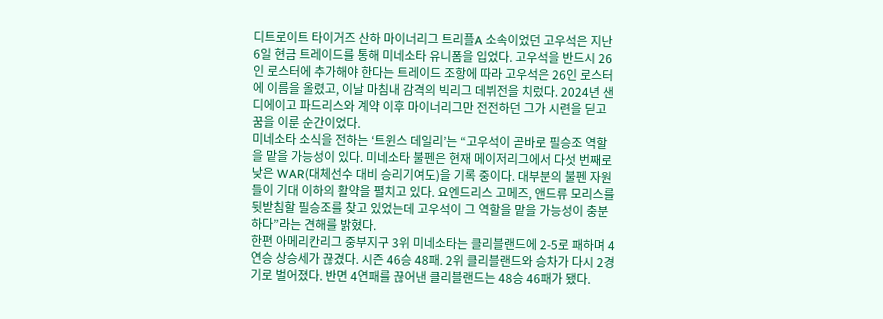디트로이트 타이거즈 산하 마이너리그 트리플A 소속이었던 고우석은 지난 6일 현금 트레이드를 통해 미네소타 유니폼을 입었다. 고우석을 반드시 26인 로스터에 추가해야 한다는 트레이드 조항에 따라 고우석은 26인 로스터에 이름을 올렸고, 이날 마침내 감격의 빅리그 데뷔전을 치렀다. 2024년 샌디에이고 파드리스와 계약 이후 마이너리그만 전전하던 그가 시련을 딛고 꿈을 이룬 순간이었다.
미네소타 소식을 전하는 ‘트윈스 데일리’는 “고우석이 곧바로 필승조 역할을 맡을 가능성이 있다. 미네소타 불펜은 현재 메이저리그에서 다섯 번째로 낮은 WAR(대체선수 대비 승리기여도)을 기록 중이다. 대부분의 불펜 자원들이 기대 이하의 활약을 펼치고 있다. 요엔드리스 고메즈, 앤드류 모리스를 뒷받침할 필승조를 찾고 있었는데 고우석이 그 역할을 맡을 가능성이 충분하다”라는 견해를 밝혔다.
한편 아메리칸리그 중부지구 3위 미네소타는 클리블랜드에 2-5로 패하며 4연승 상승세가 끊겼다. 시즌 46승 48패. 2위 클리블랜드와 승차가 다시 2경기로 벌어졌다. 반면 4연패를 끊어낸 클리블랜드는 48승 46패가 됐다.